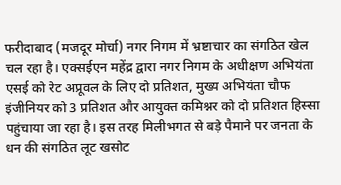फरीदाबाद (मजदूर मोर्चा) नगर निगम में भ्रष्टाचार का संगठित खेल चल रहा है। एक्सईएन महेंद्र द्वारा नगर निगम के अधीक्षण अभियंता एसई को रेट अप्रूवल के लिए दो प्रतिशत, मुख्य अभियंता चौफ इंजीनियर को 3 प्रतिशत और आयुक्त कमिश्नर को दो प्रतिशत हिस्सा पहुंचाया जा रहा है। इस तरह मिलीभगत से बड़े पैमाने पर जनता के धन की संगठित लूट खसोट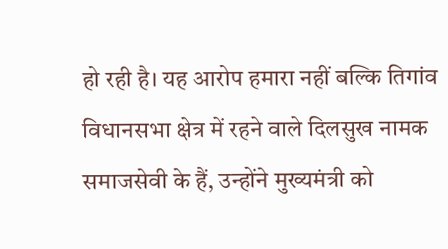हो रही है। यह आरोप हमारा नहीं बल्कि तिगांव विधानसभा क्षेत्र में रहने वाले दिलसुख नामक समाजसेवी के हैं, उन्होंने मुख्यमंत्री को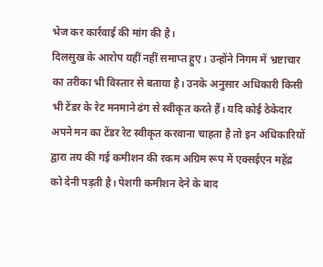भेज कर कार्रवाई की मांग की है।
दिलसुख के आरोप यहीं नहीं समाप्त हुए। उन्होंने निगम में भ्रष्टाचार का तरीका भी विस्तार से बताया है। उनके अनुसार अधिकारी किसी भी टेंडर के रेट मनमाने ढंग से स्वीकृत करते हैं। यदि कोई ठेकेदार अपने मन का टेंडर रेट स्वीकृत करवाना चाहता है तो इन अधिकारियों द्वारा तय की गई कमीशन की रकम अग्रिम रूप में एक्सईएन महेंद्र को देनी पड़ती है। पेशगी कमीशन देने के बाद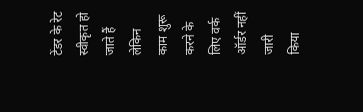टेंडर के रेट स्वीकृत हो जाते हैं लेकिन काम शुरू करने के लिए वर्क ऑर्डर नहीं जारी किया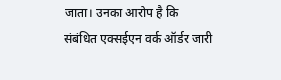जाता। उनका आरोप है कि संबंधित एक्सईएन वर्क ऑर्डर जारी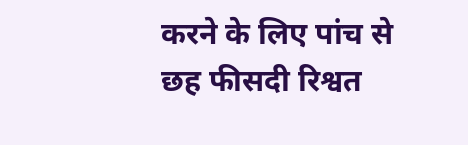करने के लिए पांच से छह फीसदी रिश्वत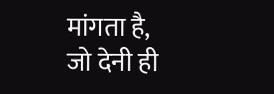मांगता है, जो देनी ही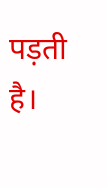पड़ती है।